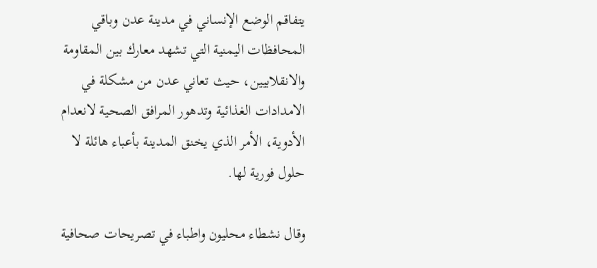يتفاقم الوضع الإنساني في مدينة عدن وباقي المحافظات اليمنية التي تشهد معارك بين المقاومة والانقلابيين، حيث تعاني عدن من مشكلة في الامدادات الغذائية وتدهور المرافق الصحية لانعدام الأدوية، الأمر الذي يخنق المدينة بأعباء هائلة لا حلول فورية لها.

وقال نشطاء محليون واطباء في تصريحات صحافية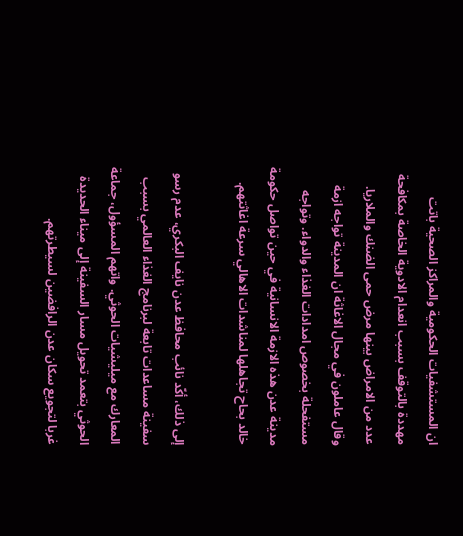ان المستشفيات الحكومية والمراكز الصحية باتت مهددة بالتوقف بسبب انعدام الادوية الخاصة بمكافحة عدد من الامراض بينها مرض حمى الضنك والملاريا. وقال عاملون في مجال الاغاثة ان المدينة تواجه ازمة مستفحلة بخصوص امدادات الغذاء والدواء. وتواجه مدينة عدن هذه الازمة الانسانية في حين تواصل حكومة خالد بحاح تجاهلها لمناشدات الاهالي سرعة اغاثتهم.

إلى ذلك، أكّد نائب محافظ عدن نايف البكري، عدم رسو سفينة مساعدات تابعة لبرنامج الغذاء العالمي بسبب المعارك مع ميليشيات الحوثي. واتهم المسؤول، جماعة الحوثي بتعمد تحويل مسار السفينة إلى ميناء الحديدة غربا لتجويع سكان عدن الرافضين لسيطرتهم.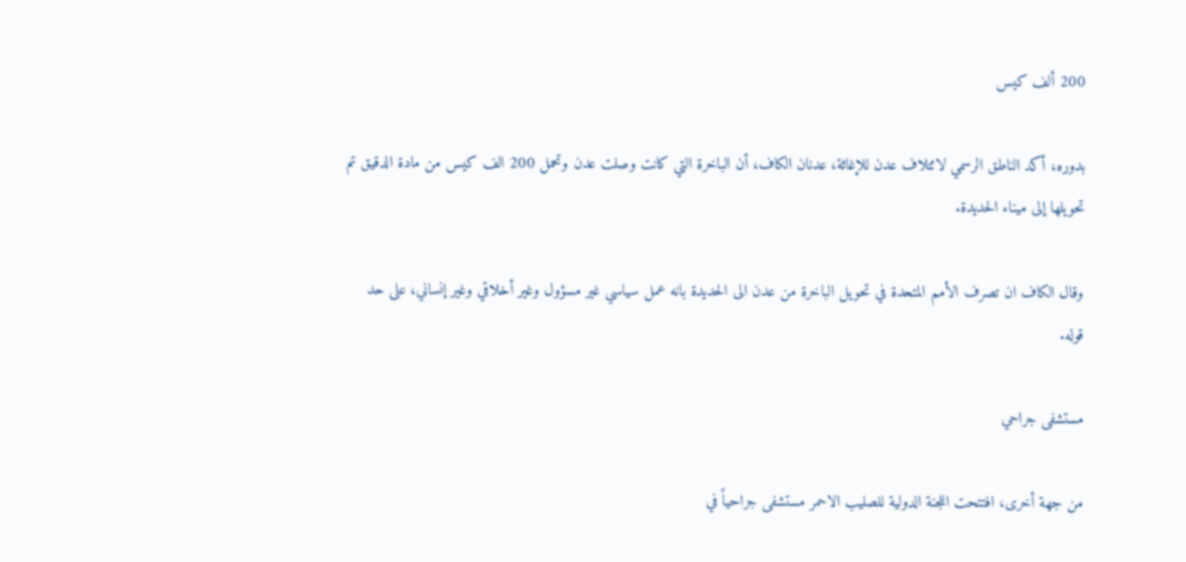200 ألف كيس

بدوره، أكد الناطق الرسمي لائتلاف عدن للإغاثة، عدنان الكاف، أن الباخرة التي كانت وصلت عدن وتحمل 200 الف كيس من مادة الدقيق تم تحويلها إلى ميناء الحديدة.

وقال الكاف ان تصرف الأمم المتحدة في تحويل الباخرة من عدن الى الحديدة بانه عمل سياسي غير مسؤول وغير أخلاقي وغير إنساني، على حد قوله.

مستشفى جراحي

من جهة أخرى، افتتحت اللجنة الدولية للصليب الاحمر مستشفى جراحياً في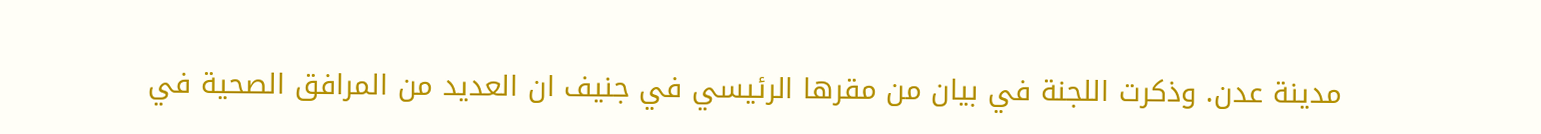مدينة عدن. وذكرت اللجنة في بيان من مقرها الرئيسي في جنيف ان العديد من المرافق الصحية في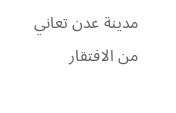مدينة عدن تعاني من الافتقار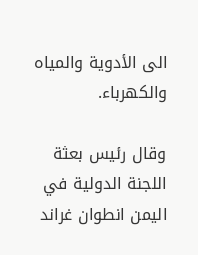الى الأدوية والمياه والكهرباء.

وقال رئيس بعثة اللجنة الدولية في اليمن انطوان غراند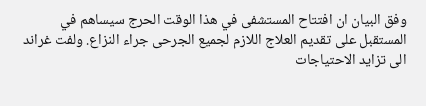وفق البيان ان افتتاح المستشفى في هذا الوقت الحرج سيساهم في المستقبل على تقديم العلاج اللازم لجميع الجرحى جراء النزاع. ولفت غراند الى تزايد الاحتياجات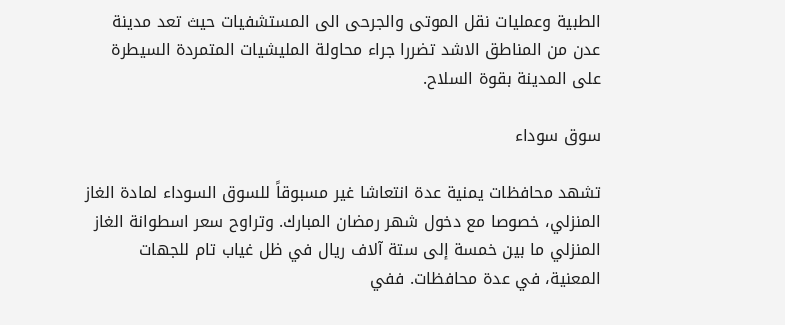الطبية وعمليات نقل الموتى والجرحى الى المستشفيات حيث تعد مدينة عدن من المناطق الاشد تضررا جراء محاولة المليشيات المتمردة السيطرة على المدينة بقوة السلاح.

سوق سوداء

تشهد محافظات يمنية عدة انتعاشا غير مسبوقاً للسوق السوداء لمادة الغاز المنزلي، خصوصا مع دخول شهر رمضان المبارك. وتراوح سعر اسطوانة الغاز المنزلي ما بين خمسة إلى ستة آلاف ريال في ظل غياب تام للجهات المعنية، في عدة محافظات. ففي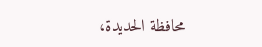محافظة الحديدة،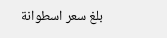بلغ سعر اسطوانة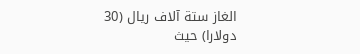الغاز ستة آلاف ريال (30 دولارا) حيث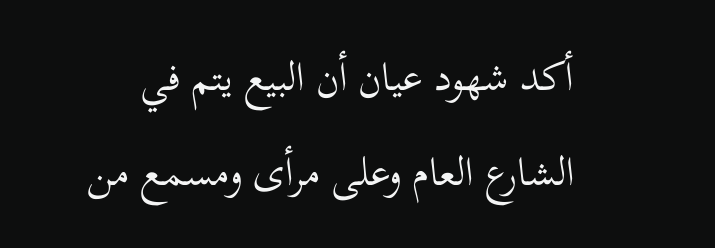أكد شهود عيان أن البيع يتم في الشارع العام وعلى مرأى ومسمع من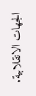الجهات الانقلابية.